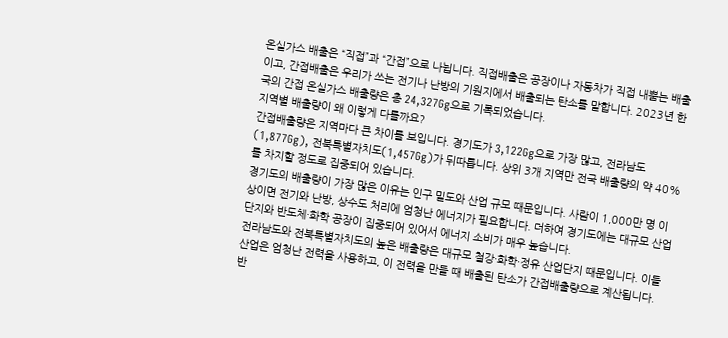온실가스 배출은 “직접”과 “간접”으로 나뉩니다. 직접배출은 공장이나 자동차가 직접 내뿜는 배출이고, 간접배출은 우리가 쓰는 전기나 난방의 기원지에서 배출되는 탄소를 말합니다. 2023년 한국의 간접 온실가스 배출량은 총 24,327Gg으로 기록되었습니다.
지역별 배출량이 왜 이렇게 다를까요?
간접배출량은 지역마다 큰 차이를 보입니다. 경기도가 3,122Gg으로 가장 많고, 전라남도(1,877Gg), 전북특별자치도(1,457Gg)가 뒤따릅니다. 상위 3개 지역만 전국 배출량의 약 40%를 차지할 정도로 집중되어 있습니다.
경기도의 배출량이 가장 많은 이유는 인구 밀도와 산업 규모 때문입니다. 사람이 1,000만 명 이상이면 전기와 난방, 상수도 처리에 엄청난 에너지가 필요합니다. 더하여 경기도에는 대규모 산업단지와 반도체·화학 공장이 집중되어 있어서 에너지 소비가 매우 높습니다.
전라남도와 전북특별자치도의 높은 배출량은 대규모 철강·화학·정유 산업단지 때문입니다. 이들 산업은 엄청난 전력을 사용하고, 이 전력을 만들 때 배출된 탄소가 간접배출량으로 계산됩니다. 반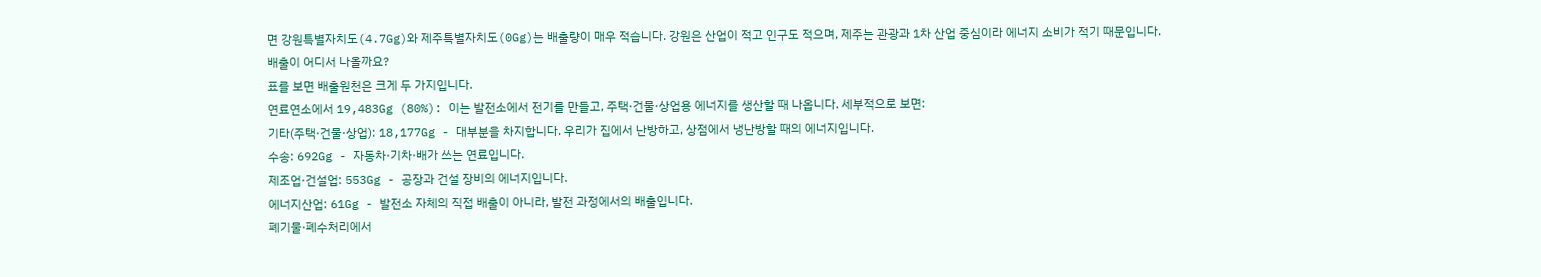면 강원특별자치도(4.7Gg)와 제주특별자치도(0Gg)는 배출량이 매우 적습니다. 강원은 산업이 적고 인구도 적으며, 제주는 관광과 1차 산업 중심이라 에너지 소비가 적기 때문입니다.
배출이 어디서 나올까요?
표를 보면 배출원천은 크게 두 가지입니다.
연료연소에서 19,483Gg (80%): 이는 발전소에서 전기를 만들고, 주택·건물·상업용 에너지를 생산할 때 나옵니다. 세부적으로 보면:
기타(주택·건물·상업): 18,177Gg - 대부분을 차지합니다. 우리가 집에서 난방하고, 상점에서 냉난방할 때의 에너지입니다.
수송: 692Gg - 자동차·기차·배가 쓰는 연료입니다.
제조업·건설업: 553Gg - 공장과 건설 장비의 에너지입니다.
에너지산업: 61Gg - 발전소 자체의 직접 배출이 아니라, 발전 과정에서의 배출입니다.
폐기물·폐수처리에서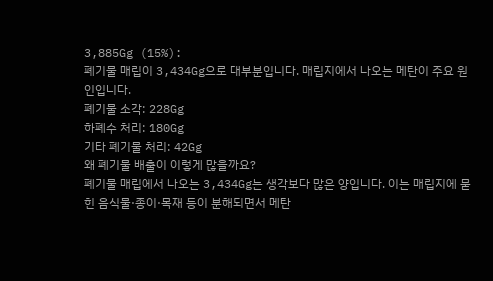3,885Gg (15%):
폐기물 매립이 3,434Gg으로 대부분입니다. 매립지에서 나오는 메탄이 주요 원인입니다.
폐기물 소각: 228Gg
하폐수 처리: 180Gg
기타 폐기물 처리: 42Gg
왜 폐기물 배출이 이렇게 많을까요?
폐기물 매립에서 나오는 3,434Gg는 생각보다 많은 양입니다. 이는 매립지에 묻힌 음식물·종이·목재 등이 분해되면서 메탄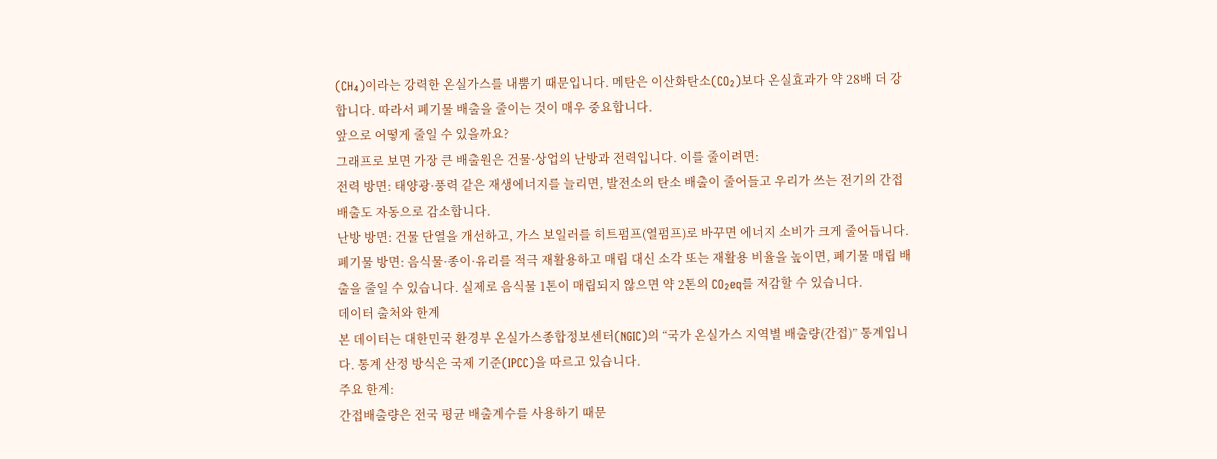(CH₄)이라는 강력한 온실가스를 내뿜기 때문입니다. 메탄은 이산화탄소(CO₂)보다 온실효과가 약 28배 더 강합니다. 따라서 폐기물 배출을 줄이는 것이 매우 중요합니다.
앞으로 어떻게 줄일 수 있을까요?
그래프로 보면 가장 큰 배출원은 건물·상업의 난방과 전력입니다. 이를 줄이려면:
전력 방면: 태양광·풍력 같은 재생에너지를 늘리면, 발전소의 탄소 배출이 줄어들고 우리가 쓰는 전기의 간접배출도 자동으로 감소합니다.
난방 방면: 건물 단열을 개선하고, 가스 보일러를 히트펌프(열펌프)로 바꾸면 에너지 소비가 크게 줄어듭니다.
폐기물 방면: 음식물·종이·유리를 적극 재활용하고 매립 대신 소각 또는 재활용 비율을 높이면, 폐기물 매립 배출을 줄일 수 있습니다. 실제로 음식물 1톤이 매립되지 않으면 약 2톤의 CO₂eq를 저감할 수 있습니다.
데이터 출처와 한계
본 데이터는 대한민국 환경부 온실가스종합정보센터(NGIC)의 “국가 온실가스 지역별 배출량(간접)” 통계입니다. 통계 산정 방식은 국제 기준(IPCC)을 따르고 있습니다.
주요 한계:
간접배출량은 전국 평균 배출계수를 사용하기 때문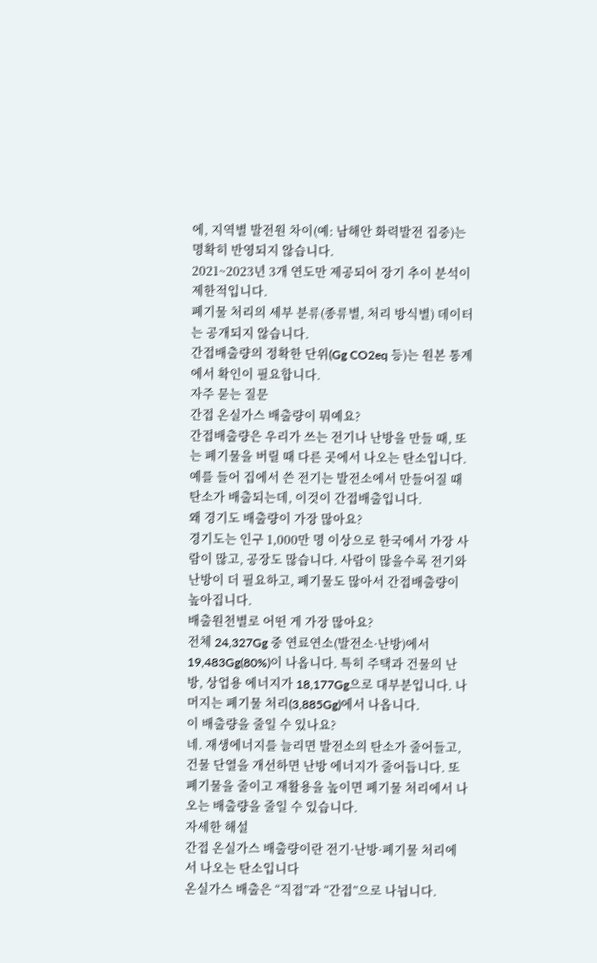에, 지역별 발전원 차이(예: 남해안 화력발전 집중)는 명확히 반영되지 않습니다.
2021~2023년 3개 연도만 제공되어 장기 추이 분석이 제한적입니다.
폐기물 처리의 세부 분류(종류별, 처리 방식별) 데이터는 공개되지 않습니다.
간접배출량의 정확한 단위(Gg CO2eq 등)는 원본 통계에서 확인이 필요합니다.
자주 묻는 질문
간접 온실가스 배출량이 뭐예요?
간접배출량은 우리가 쓰는 전기나 난방을 만들 때, 또는 폐기물을 버릴 때 다른 곳에서 나오는 탄소입니다. 예를 들어 집에서 쓴 전기는 발전소에서 만들어질 때 탄소가 배출되는데, 이것이 간접배출입니다.
왜 경기도 배출량이 가장 많아요?
경기도는 인구 1,000만 명 이상으로 한국에서 가장 사람이 많고, 공장도 많습니다. 사람이 많을수록 전기와 난방이 더 필요하고, 폐기물도 많아서 간접배출량이 높아집니다.
배출원천별로 어떤 게 가장 많아요?
전체 24,327Gg 중 연료연소(발전소·난방)에서 19,483Gg(80%)이 나옵니다. 특히 주택과 건물의 난방, 상업용 에너지가 18,177Gg으로 대부분입니다. 나머지는 폐기물 처리(3,885Gg)에서 나옵니다.
이 배출량을 줄일 수 있나요?
네. 재생에너지를 늘리면 발전소의 탄소가 줄어들고, 건물 단열을 개선하면 난방 에너지가 줄어듭니다. 또 폐기물을 줄이고 재활용을 높이면 폐기물 처리에서 나오는 배출량을 줄일 수 있습니다.
자세한 해설
간접 온실가스 배출량이란 전기·난방·폐기물 처리에서 나오는 탄소입니다
온실가스 배출은 “직접”과 “간접”으로 나뉩니다.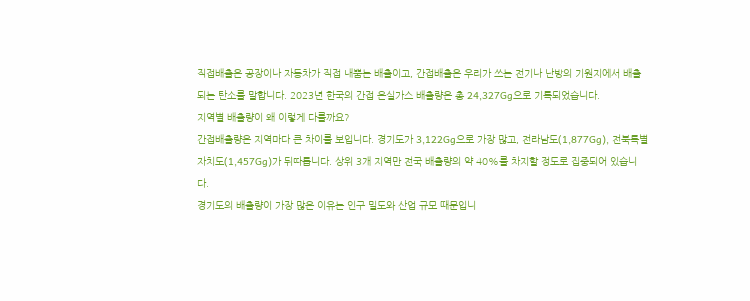직접배출은 공장이나 자동차가 직접 내뿜는 배출이고, 간접배출은 우리가 쓰는 전기나 난방의 기원지에서 배출되는 탄소를 말합니다. 2023년 한국의 간접 온실가스 배출량은 총 24,327Gg으로 기록되었습니다.
지역별 배출량이 왜 이렇게 다를까요?
간접배출량은 지역마다 큰 차이를 보입니다. 경기도가 3,122Gg으로 가장 많고, 전라남도(1,877Gg), 전북특별자치도(1,457Gg)가 뒤따릅니다. 상위 3개 지역만 전국 배출량의 약 40%를 차지할 정도로 집중되어 있습니다.
경기도의 배출량이 가장 많은 이유는 인구 밀도와 산업 규모 때문입니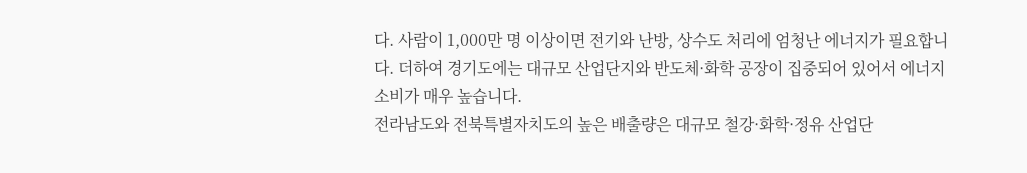다. 사람이 1,000만 명 이상이면 전기와 난방, 상수도 처리에 엄청난 에너지가 필요합니다. 더하여 경기도에는 대규모 산업단지와 반도체·화학 공장이 집중되어 있어서 에너지 소비가 매우 높습니다.
전라남도와 전북특별자치도의 높은 배출량은 대규모 철강·화학·정유 산업단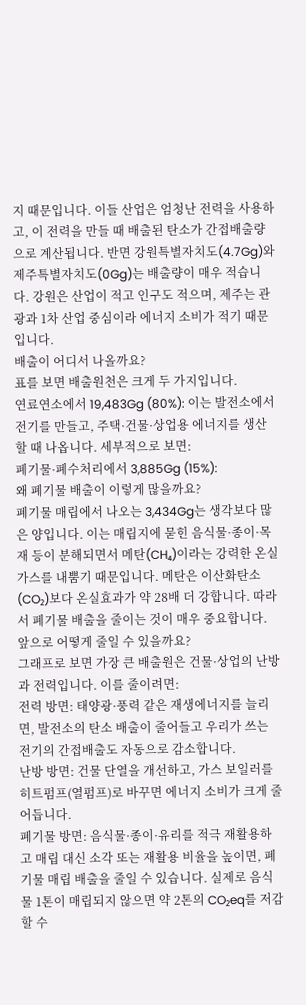지 때문입니다. 이들 산업은 엄청난 전력을 사용하고, 이 전력을 만들 때 배출된 탄소가 간접배출량으로 계산됩니다. 반면 강원특별자치도(4.7Gg)와 제주특별자치도(0Gg)는 배출량이 매우 적습니다. 강원은 산업이 적고 인구도 적으며, 제주는 관광과 1차 산업 중심이라 에너지 소비가 적기 때문입니다.
배출이 어디서 나올까요?
표를 보면 배출원천은 크게 두 가지입니다.
연료연소에서 19,483Gg (80%): 이는 발전소에서 전기를 만들고, 주택·건물·상업용 에너지를 생산할 때 나옵니다. 세부적으로 보면:
폐기물·폐수처리에서 3,885Gg (15%):
왜 폐기물 배출이 이렇게 많을까요?
폐기물 매립에서 나오는 3,434Gg는 생각보다 많은 양입니다. 이는 매립지에 묻힌 음식물·종이·목재 등이 분해되면서 메탄(CH₄)이라는 강력한 온실가스를 내뿜기 때문입니다. 메탄은 이산화탄소(CO₂)보다 온실효과가 약 28배 더 강합니다. 따라서 폐기물 배출을 줄이는 것이 매우 중요합니다.
앞으로 어떻게 줄일 수 있을까요?
그래프로 보면 가장 큰 배출원은 건물·상업의 난방과 전력입니다. 이를 줄이려면:
전력 방면: 태양광·풍력 같은 재생에너지를 늘리면, 발전소의 탄소 배출이 줄어들고 우리가 쓰는 전기의 간접배출도 자동으로 감소합니다.
난방 방면: 건물 단열을 개선하고, 가스 보일러를 히트펌프(열펌프)로 바꾸면 에너지 소비가 크게 줄어듭니다.
폐기물 방면: 음식물·종이·유리를 적극 재활용하고 매립 대신 소각 또는 재활용 비율을 높이면, 폐기물 매립 배출을 줄일 수 있습니다. 실제로 음식물 1톤이 매립되지 않으면 약 2톤의 CO₂eq를 저감할 수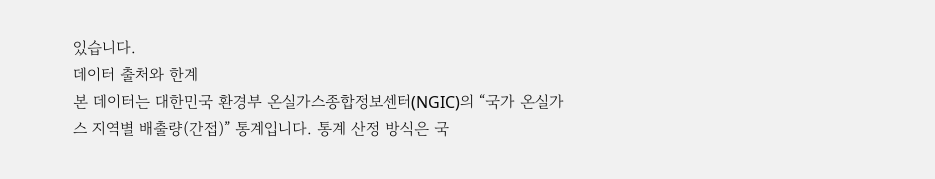있습니다.
데이터 출처와 한계
본 데이터는 대한민국 환경부 온실가스종합정보센터(NGIC)의 “국가 온실가스 지역별 배출량(간접)” 통계입니다. 통계 산정 방식은 국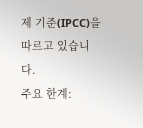제 기준(IPCC)을 따르고 있습니다.
주요 한계: